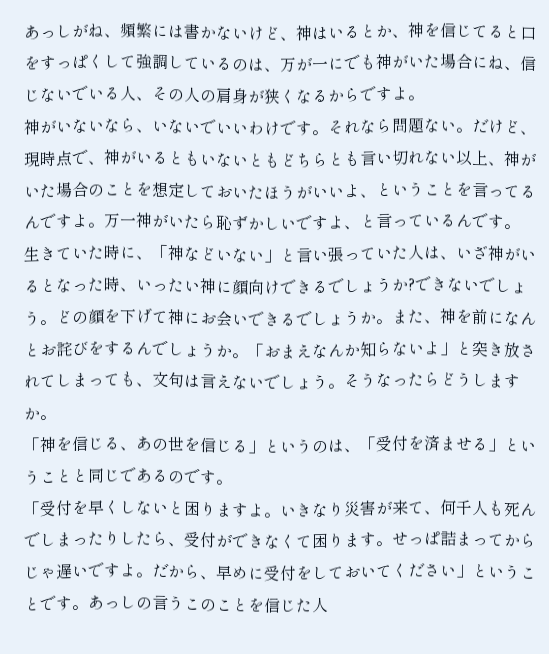あっしがね、頻繁には書かないけど、神はいるとか、神を信じてると口をすっぱくして強調しているのは、万が一にでも神がいた場合にね、信じないでいる人、その人の肩身が狭くなるからですよ。
神がいないなら、いないでいいわけです。それなら問題ない。だけど、現時点で、神がいるともいないともどちらとも言い切れない以上、神がいた場合のことを想定しておいたほうがいいよ、ということを言ってるんですよ。万一神がいたら恥ずかしいですよ、と言っているんです。
生きていた時に、「神などいない」と言い張っていた人は、いざ神がいるとなった時、いったい神に顔向けできるでしょうか?できないでしょう。どの顔を下げて神にお会いできるでしょうか。また、神を前になんとお詫びをするんでしょうか。「おまえなんか知らないよ」と突き放されてしまっても、文句は言えないでしょう。そうなったらどうしますか。
「神を信じる、あの世を信じる」というのは、「受付を済ませる」ということと同じであるのです。
「受付を早くしないと困りますよ。いきなり災害が来て、何千人も死んでしまったりしたら、受付ができなくて困ります。せっぱ詰まってからじゃ遅いですよ。だから、早めに受付をしておいてください」ということです。あっしの言うこのことを信じた人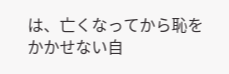は、亡くなってから恥をかかせない自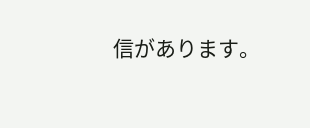信があります。